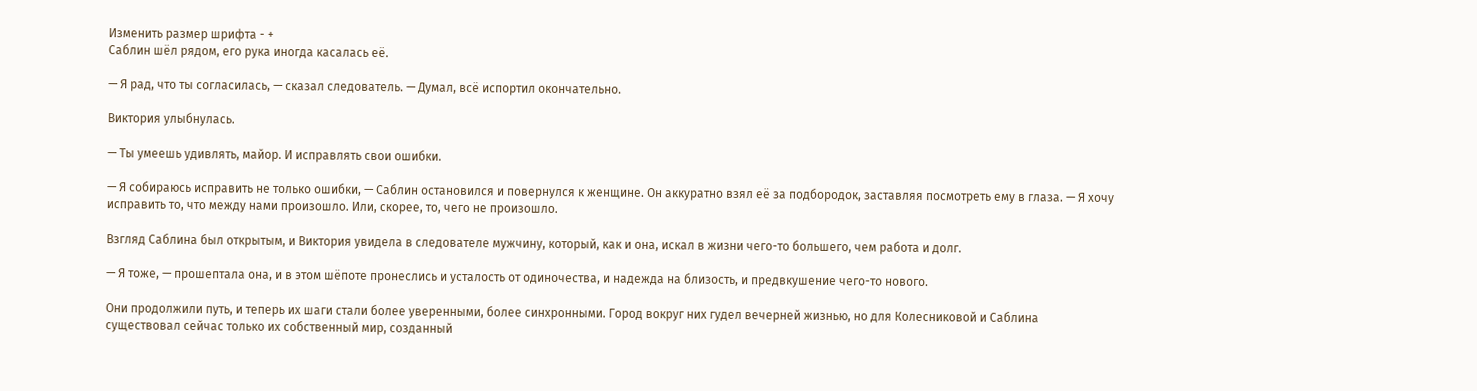Изменить размер шрифта - +
Саблин шёл рядом, его рука иногда касалась её.

— Я рад, что ты согласилась, — сказал следователь. — Думал, всё испортил окончательно.

Виктория улыбнулась.

— Ты умеешь удивлять, майор. И исправлять свои ошибки.

— Я собираюсь исправить не только ошибки, — Саблин остановился и повернулся к женщине. Он аккуратно взял её за подбородок, заставляя посмотреть ему в глаза. — Я хочу исправить то, что между нами произошло. Или, скорее, то, чего не произошло.

Взгляд Саблина был открытым, и Виктория увидела в следователе мужчину, который, как и она, искал в жизни чего-то большего, чем работа и долг.

— Я тоже, — прошептала она, и в этом шёпоте пронеслись и усталость от одиночества, и надежда на близость, и предвкушение чего-то нового.

Они продолжили путь, и теперь их шаги стали более уверенными, более синхронными. Город вокруг них гудел вечерней жизнью, но для Колесниковой и Саблина существовал сейчас только их собственный мир, созданный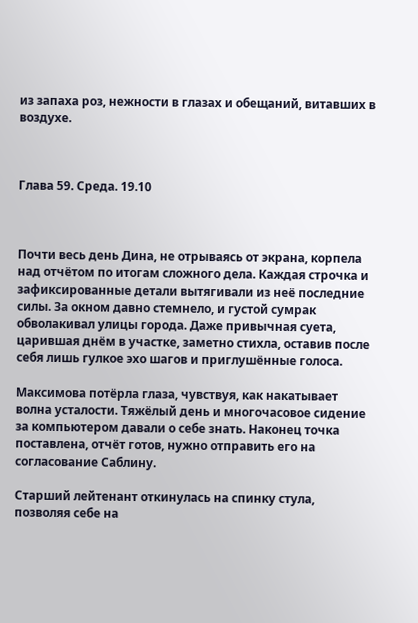из запаха роз, нежности в глазах и обещаний, витавших в воздухе.



Глава 59. Среда. 19.10



Почти весь день Дина, не отрываясь от экрана, корпела над отчётом по итогам сложного дела. Каждая строчка и зафиксированные детали вытягивали из неё последние силы. За окном давно стемнело, и густой сумрак обволакивал улицы города. Даже привычная суета, царившая днём в участке, заметно стихла, оставив после себя лишь гулкое эхо шагов и приглушённые голоса.

Максимова потёрла глаза, чувствуя, как накатывает волна усталости. Тяжёлый день и многочасовое сидение за компьютером давали о себе знать. Наконец точка поставлена, отчёт готов, нужно отправить его на согласование Саблину.

Старший лейтенант откинулась на спинку стула, позволяя себе на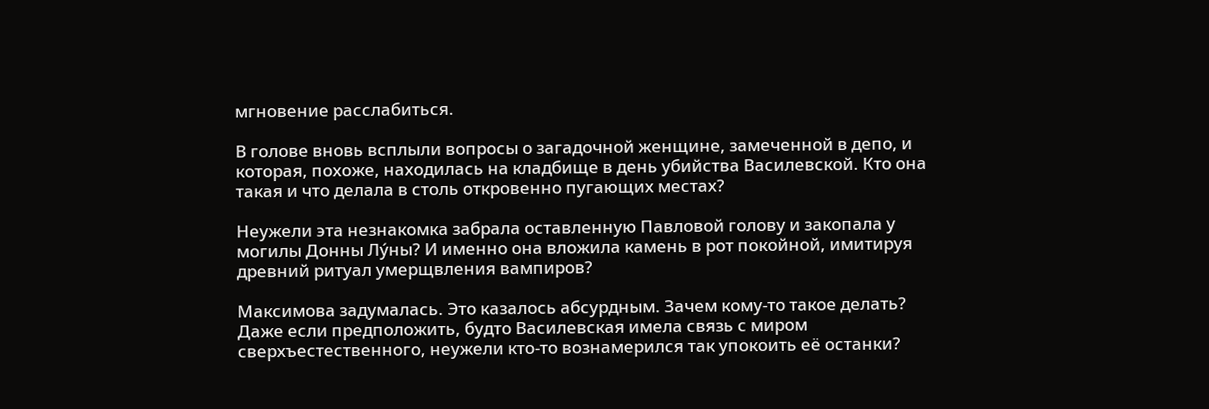мгновение расслабиться.

В голове вновь всплыли вопросы о загадочной женщине, замеченной в депо, и которая, похоже, находилась на кладбище в день убийства Василевской. Кто она такая и что делала в столь откровенно пугающих местах?

Неужели эта незнакомка забрала оставленную Павловой голову и закопала у могилы Донны Лу́ны? И именно она вложила камень в рот покойной, имитируя древний ритуал умерщвления вампиров?

Максимова задумалась. Это казалось абсурдным. Зачем кому-то такое делать? Даже если предположить, будто Василевская имела связь с миром сверхъестественного, неужели кто-то вознамерился так упокоить её останки?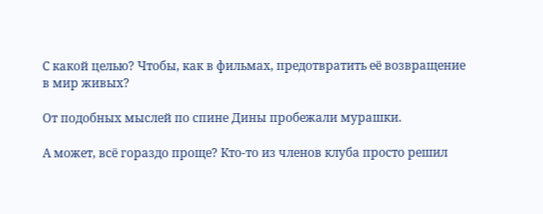С какой целью? Чтобы, как в фильмах, предотвратить её возвращение в мир живых?

От подобных мыслей по спине Дины пробежали мурашки.

А может, всё гораздо проще? Кто-то из членов клуба просто решил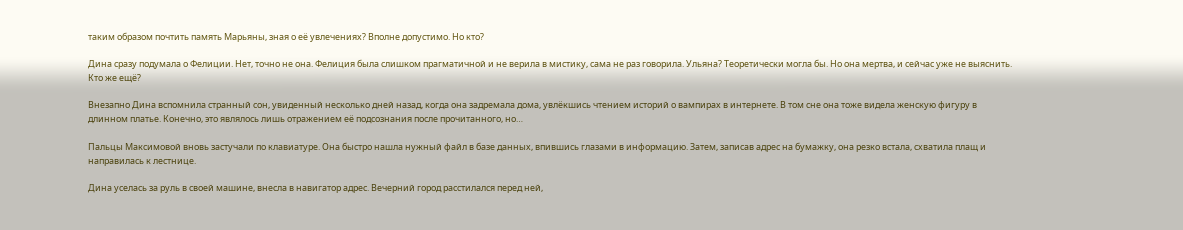таким образом почтить память Марьяны, зная о её увлечениях? Вполне допустимо. Но кто?

Дина сразу подумала о Фелиции. Нет, точно не она. Фелиция была слишком прагматичной и не верила в мистику, сама не раз говорила. Ульяна? Теоретически могла бы. Но она мертва, и сейчас уже не выяснить. Кто же ещё?

Внезапно Дина вспомнила странный сон, увиденный несколько дней назад, когда она задремала дома, увлёкшись чтением историй о вампирах в интернете. В том сне она тоже видела женскую фигуру в длинном платье. Конечно, это являлось лишь отражением её подсознания после прочитанного, но…

Пальцы Максимовой вновь застучали по клавиатуре. Она быстро нашла нужный файл в базе данных, впившись глазами в информацию. Затем, записав адрес на бумажку, она резко встала, схватила плащ и направилась к лестнице.

Дина уселась за руль в своей машине, внесла в навигатор адрес. Вечерний город расстилался перед ней,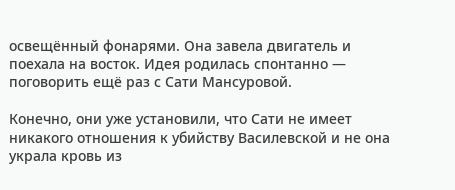освещённый фонарями. Она завела двигатель и поехала на восток. Идея родилась спонтанно — поговорить ещё раз с Сати Мансуровой.

Конечно, они уже установили, что Сати не имеет никакого отношения к убийству Василевской и не она украла кровь из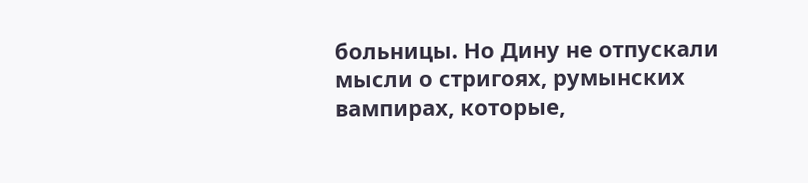больницы. Но Дину не отпускали мысли о стригоях, румынских вампирах, которые,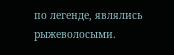по легенде, являлись рыжеволосыми.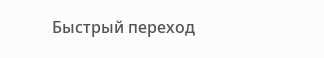Быстрый переход